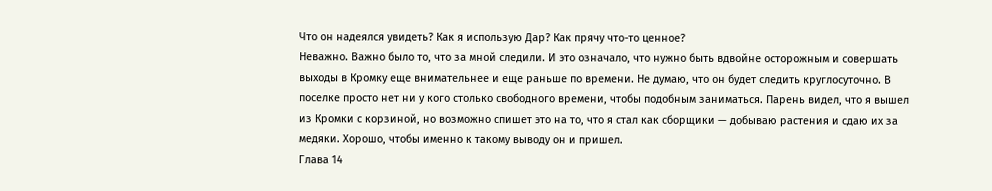Что он надеялся увидеть? Как я использую Дар? Как прячу что-то ценное?
Неважно. Важно было то, что за мной следили. И это означало, что нужно быть вдвойне осторожным и совершать выходы в Кромку еще внимательнее и еще раньше по времени. Не думаю, что он будет следить круглосуточно. В поселке просто нет ни у кого столько свободного времени, чтобы подобным заниматься. Парень видел, что я вышел из Кромки с корзиной, но возможно спишет это на то, что я стал как сборщики — добываю растения и сдаю их за медяки. Хорошо, чтобы именно к такому выводу он и пришел.
Глава 14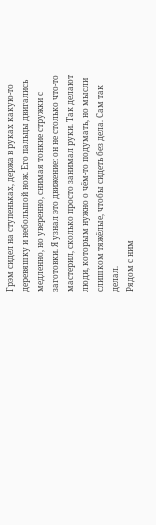Грэм сидел на ступеньках, держа в руках какую-то деревяшку и небольшой нож. Его пальцы двигались медленно, но уверенно, снимая тонкие стружки с заготовки. Я узнал это движение: он не столько что-то мастерил, сколько просто занимал руки. Так делают люди, которым нужно о чём-то подумать, но мысли слишком тяжёлые, чтобы сидеть без дела. Сам так делал.
Рядом с ним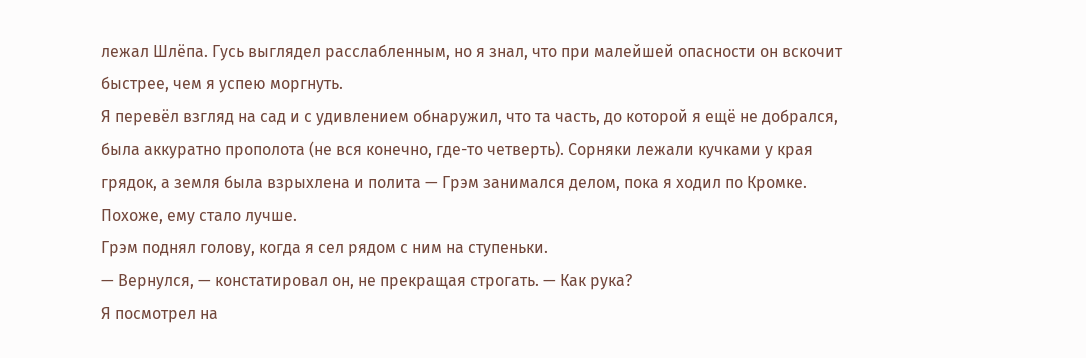лежал Шлёпа. Гусь выглядел расслабленным, но я знал, что при малейшей опасности он вскочит быстрее, чем я успею моргнуть.
Я перевёл взгляд на сад и с удивлением обнаружил, что та часть, до которой я ещё не добрался, была аккуратно прополота (не вся конечно, где-то четверть). Сорняки лежали кучками у края грядок, а земля была взрыхлена и полита — Грэм занимался делом, пока я ходил по Кромке. Похоже, ему стало лучше.
Грэм поднял голову, когда я сел рядом с ним на ступеньки.
— Вернулся, — констатировал он, не прекращая строгать. — Как рука?
Я посмотрел на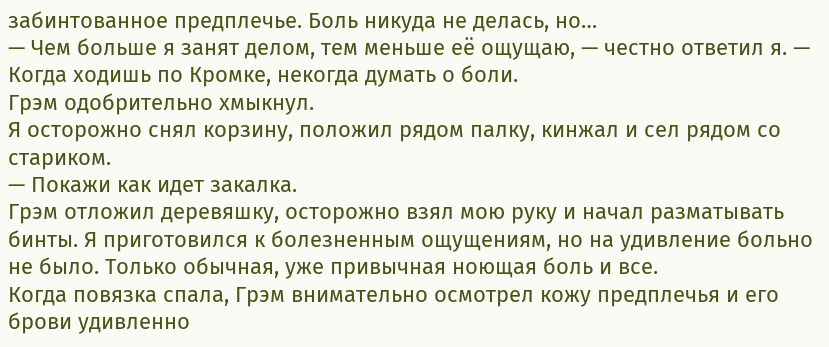забинтованное предплечье. Боль никуда не делась, но…
— Чем больше я занят делом, тем меньше её ощущаю, — честно ответил я. — Когда ходишь по Кромке, некогда думать о боли.
Грэм одобрительно хмыкнул.
Я осторожно снял корзину, положил рядом палку, кинжал и сел рядом со стариком.
— Покажи как идет закалка.
Грэм отложил деревяшку, осторожно взял мою руку и начал разматывать бинты. Я приготовился к болезненным ощущениям, но на удивление больно не было. Только обычная, уже привычная ноющая боль и все.
Когда повязка спала, Грэм внимательно осмотрел кожу предплечья и его брови удивленно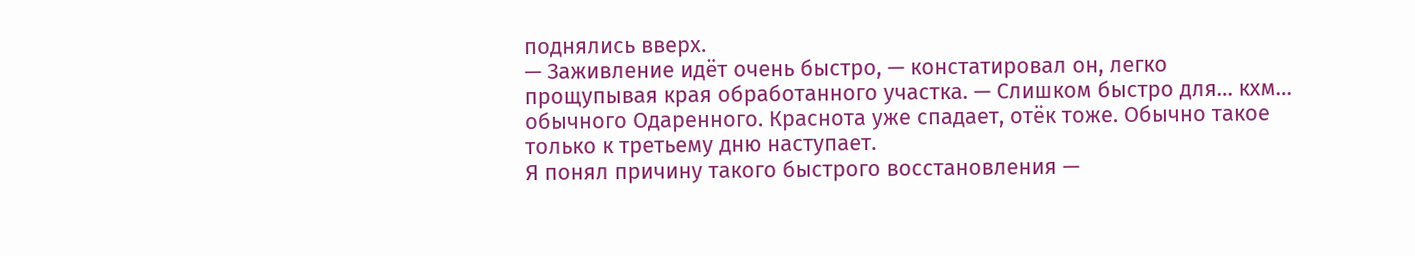поднялись вверх.
— Заживление идёт очень быстро, — констатировал он, легко прощупывая края обработанного участка. — Слишком быстро для… кхм… обычного Одаренного. Краснота уже спадает, отёк тоже. Обычно такое только к третьему дню наступает.
Я понял причину такого быстрого восстановления —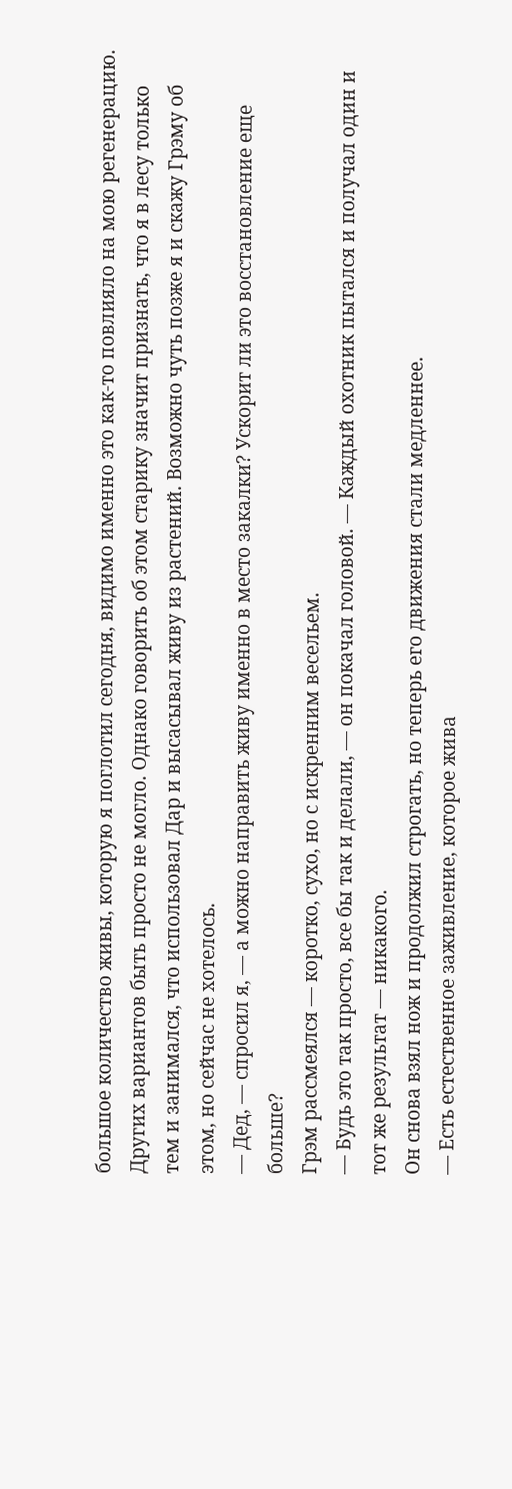большое количество живы, которую я поглотил сегодня, видимо именно это как-то повлияло на мою регенерацию. Других вариантов быть просто не могло. Однако говорить об этом старику значит признать, что я в лесу только тем и занимался, что использовал Дар и высасывал живу из растений. Возможно чуть позже я и скажу Грэму об этом, но сейчас не хотелось.
— Дед, — спросил я, — а можно направить живу именно в место закалки? Ускорит ли это восстановление еще больше?
Грэм рассмеялся — коротко, сухо, но с искренним весельем.
— Будь это так просто, все бы так и делали, — он покачал головой. — Каждый охотник пытался и получал один и тот же результат — никакого.
Он снова взял нож и продолжил строгать, но теперь его движения стали медленнее.
— Есть естественное заживление, которое жива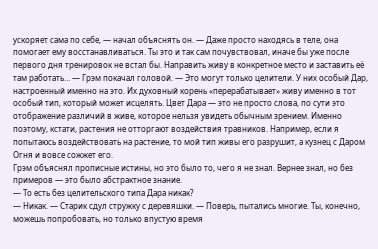ускоряет сама по себе, — начал объяснять он. — Даже просто находясь в теле, она помогает ему восстанавливаться. Ты это и так сам почувствовал, иначе бы уже после первого дня тренировок не встал бы. Направить живу в конкретное место и заставить её там работать… — Грэм покачал головой. — Это могут только целители. У них особый Дар, настроенный именно на это. Их духовный корень «перерабатывает» живу именно в тот особый тип, который может исцелять. Цвет Дара — это не просто слова, по сути это отображение различий в живе, которое нельзя увидеть обычным зрением. Именно поэтому, кстати, растения не отторгают воздействия травников. Например, если я попытаюсь воздействовать на растение, то мой тип живы его разрушит, а кузнец с Даром Огня и вовсе сожжет его.
Грэм объяснял прописные истины, но это было то, чего я не знал. Вернее знал, но без примеров — это было абстрактное знание.
— То есть без целительского типа Дара никак?
— Никак. — Старик сдул стружку с деревяшки. — Поверь, пытались многие. Ты, конечно, можешь попробовать, но только впустую время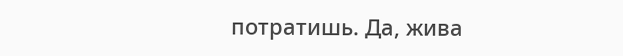потратишь. Да, жива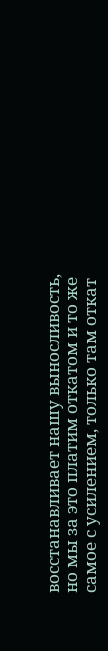восстанавливает нашу выносливость, но мы за это платим откатом и то же самое с усилением, только там откат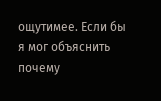ощутимее. Если бы я мог объяснить почему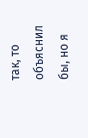так, то объяснил бы, но я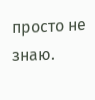просто не знаю.